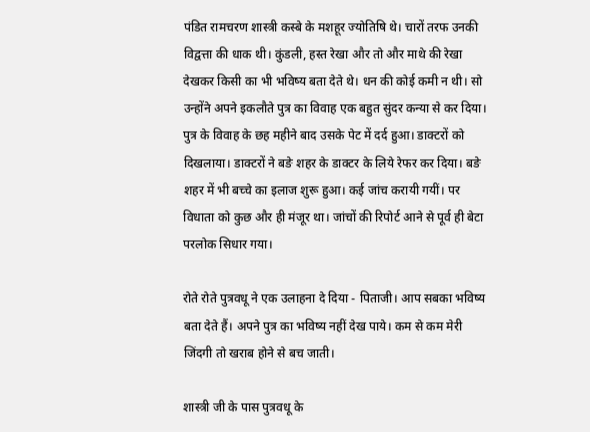पंडित रामचरण शास्त्री कस्बे के मशहूर ज्योतिषि थे। चारों तरफ उनकी विद्वत्ता की धाक थी। कुंडली, हस्त रेखा और तो और माथे की रेखा देखकर किसी का भी भविष्य बता देते थे। धन की कोई कमी न थी। सो उन्होंने अपने इकलौते पुत्र का विवाह एक बहुत सुंदर कन्या से कर दिया।
पुत्र के विवाह के छह महीने बाद उसके पेट में दर्द हुआ। डाक्टरों को दिखलाया। डाक्टरों ने बङे शहर के डाक्टर के लिये रेफर कर दिया। बङे शहर में भी बच्चे का इलाज शुरू हुआ। कई जांच करायी गयीं। पर विधाता को कुछ और ही मंजूर था। जांचों की रिपोर्ट आने से पूर्व ही बेटा परलोक सिधार गया।

रोते रोते पुत्रवधू ने एक उलाहना दे दिया - पिताजी। आप सबका भविष्य बता देते हैं। अपने पुत्र का भविष्य नहीं देख पाये। कम से कम मेरी जिंदगी तो खराब होने से बच जाती।

शास्त्री जी के पास पुत्रवधू के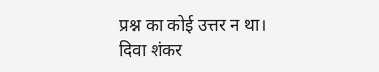प्रश्न का कोई उत्तर न था।
दिवा शंकर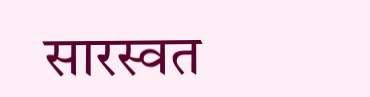सारस्वत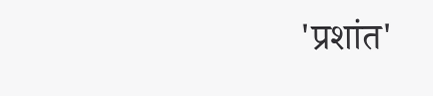'प्रशांत'